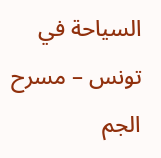السياحة في تونس – مسرح الجم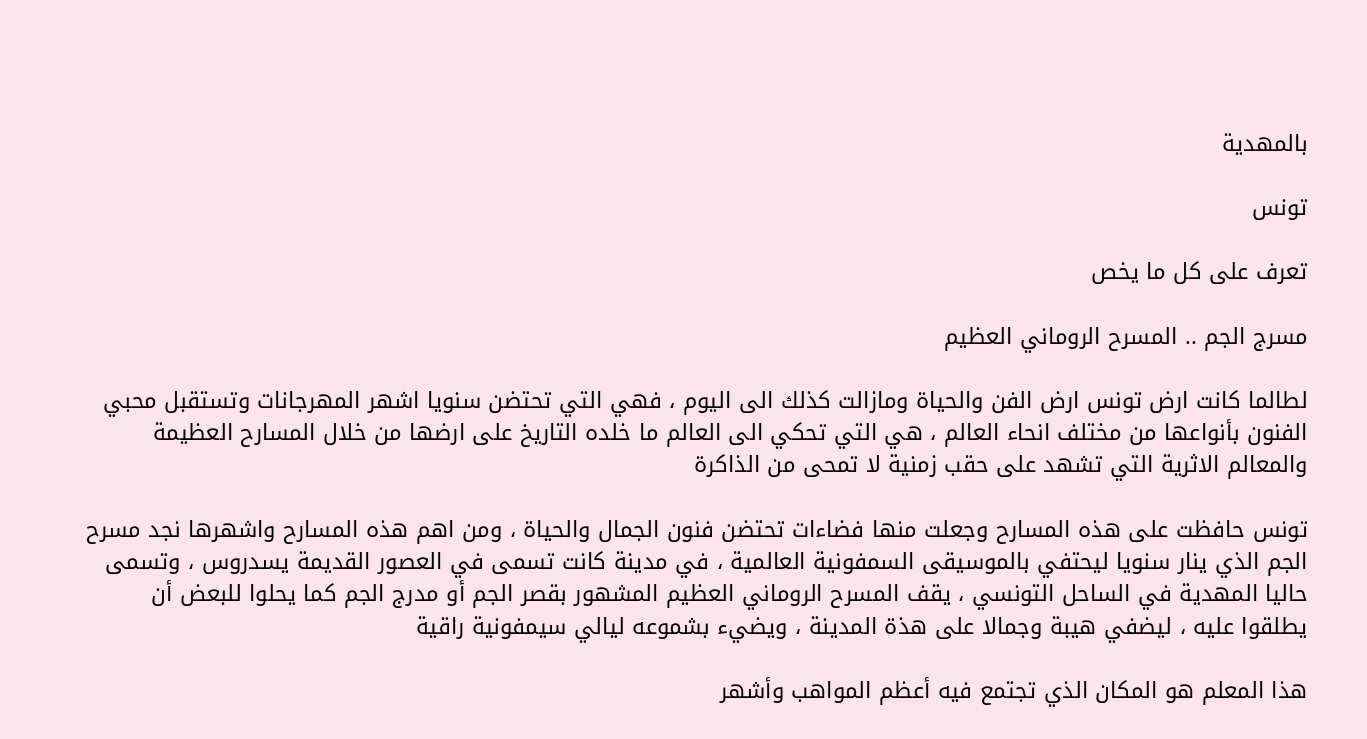بالمهدية

تونس

تعرف على كل ما يخص

مسرج الجم .. المسرح الروماني العظيم

لطالما كانت ارض تونس ارض الفن والحياة ومازالت كذلك الى اليوم ، فهي التي تحتضن سنويا اشهر المهرجانات وتستقبل محبي الفنون بأنواعها من مختلف انحاء العالم ، هي التي تحكي الى العالم ما خلده التاريخ على ارضها من خلال المسارح العظيمة والمعالم الاثرية التي تشهد على حقب زمنية لا تمحى من الذاكرة

تونس حافظت على هذه المسارح وجعلت منها فضاءات تحتضن فنون الجمال والحياة ، ومن اهم هذه المسارح واشهرها نجد مسرح الجم الذي ينار سنويا ليحتفي بالموسيقى السمفونية العالمية ، في مدينة كانت تسمى في العصور القديمة يسدروس ، وتسمى حاليا المهدية في الساحل التونسي ، يقف المسرح الروماني العظيم المشهور بقصر الجم أو مدرج الجم كما يحلوا للبعض أن يطلقوا عليه ، ليضفي هيبة وجمالا على هذة المدينة ، ويضيء بشموعه ليالي سيمفونية راقية

هذا المعلم هو المكان الذي تجتمع فيه أعظم المواهب وأشهر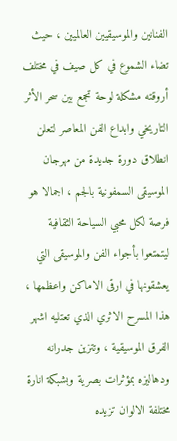الفنانين والموسيقيين العالميين ، حيث تضاء الشموع في كل صيف في مختلف أروقته مشكلة لوحة تجمع بين سحر الأثر التاريخي وابداع الفن المعاصر لتعلن انطلاق دورة جديدة من مهرجان الموسيقى السمفونية بالجم ، اجمالا هو فرصة لكل محبي السياحة الثقافية ليتمتعوا بأجواء الفن والموسيقى التي يعشقونها في ارقى الاماكن واعظمها ، هذا المسرح الاثري الذي تعتليه اشهر الفرق الموسيقية ، وتتزين جدرانه ودهاليزه بمؤثرات بصرية وبشبكة انارة مختلفة الالوان تزيده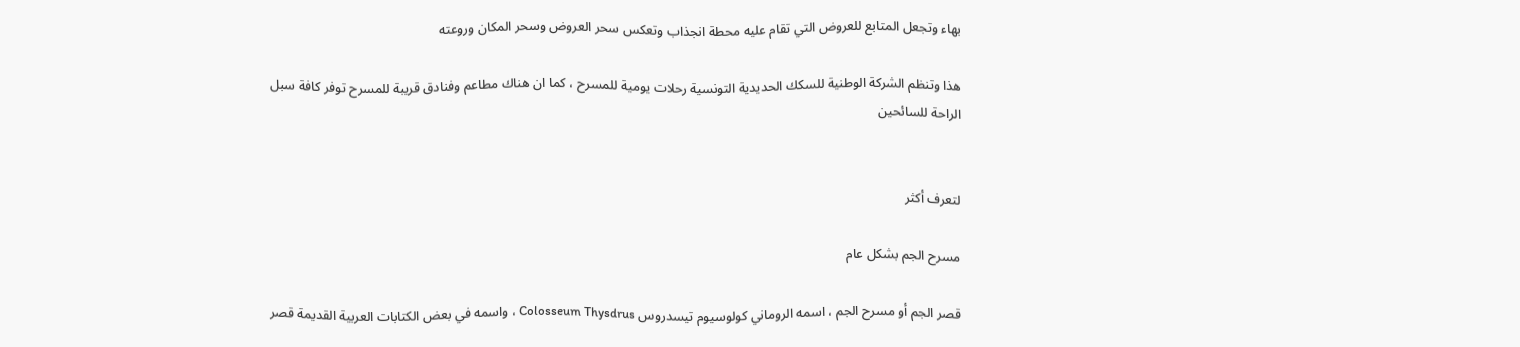بهاء وتجعل المتابع للعروض التي تقام عليه محطة انجذاب وتعكس سحر العروض وسحر المكان وروعته

هذا وتنظم الشركة الوطنية للسكك الحديدية التونسية رحلات يومية للمسرح ، كما ان هناك مطاعم وفنادق قريبة للمسرح توفر كافة سبل الراحة للسائحين


لتعرف أكثر

مسرح الجم بشكل عام

قصر الجم أو مسرح الجم ، اسمه الروماني كولوسيوم تيسدروس Colosseum Thysdrus ، واسمه في بعض الكتابات العربية القديمة قصر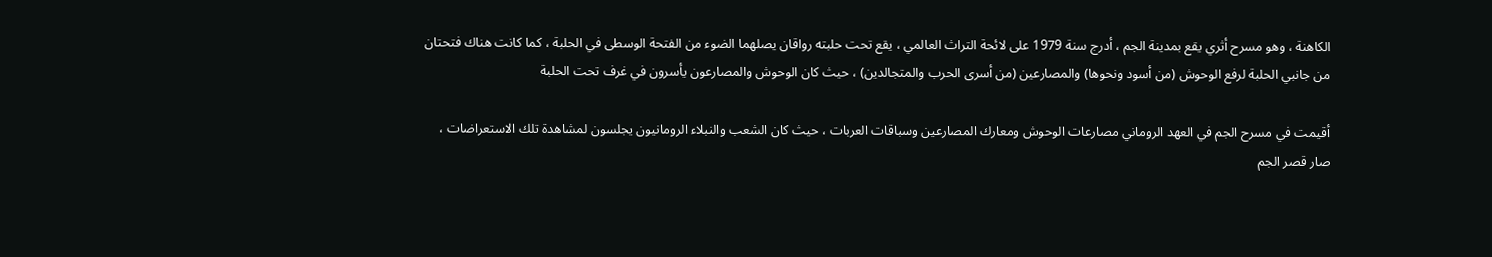الكاهنة ، وهو مسرح أثري يقع بمدينة الجم ، أدرج سنة 1979 على لائحة التراث العالمي ، يقع تحت حلبته رواقان يصلهما الضوء من الفتحة الوسطى في الحلبة ، كما كانت هناك فتحتان من جانبي الحلبة لرفع الوحوش (من أسود ونحوها) والمصارعين (من أسرى الحرب والمتجالدين) ، حيث كان الوحوش والمصارعون يأسرون في غرف تحت الحلبة

أقيمت في مسرح الجم في العهد الروماني مصارعات الوحوش ومعارك المصارعين وسباقات العربات ، حيث كان الشعب والنبلاء الرومانيون يجلسون لمشاهدة تلك الاستعراضات ، صار قصر الجم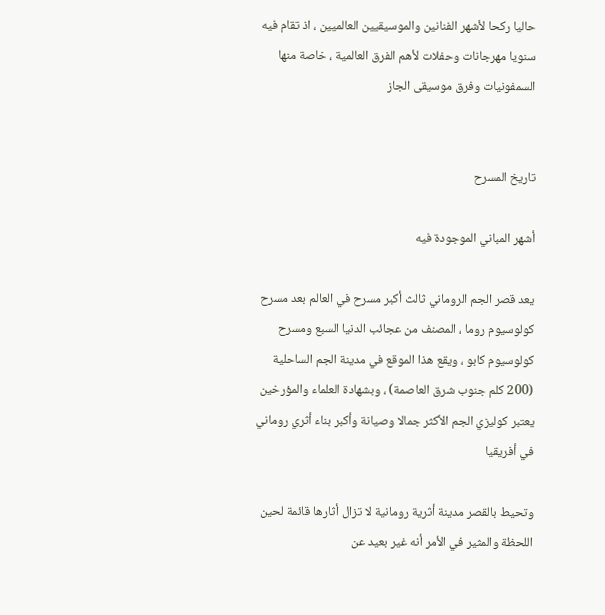حاليا ركحا لأشهر الفنانين والموسيقيين العالميين ، اذ تقام فيه سنويا مهرجانات وحفلات لأهم الفرق العالمية ، خاصة منها السمفونيات وفرق موسيقى الجاز


تاريخ المسرح

أشهر المباني الموجودة فيه

يعد قصر الجم الروماني ثالث أكبر مسرح في العالم بعد مسرح كولوسيوم روما ، المصنف من عجائب الدنيا السبع ومسرح كولوسيوم كابو ، ويقع هذا الموقع في مدينة الجم الساحلية (200 كلم جنوب شرق العاصمة) ، وبشهادة العلماء والمؤرخين يعتبر كوليزي الجم الأكثر جمالا وصيانة وأكبر بناء أثري روماني في أفريقيا

وتحيط بالقصر مدينة أثرية رومانية لا تزال أثارها قائمة لحين اللحظة والمثير في الأمر أنه غير بعيد عن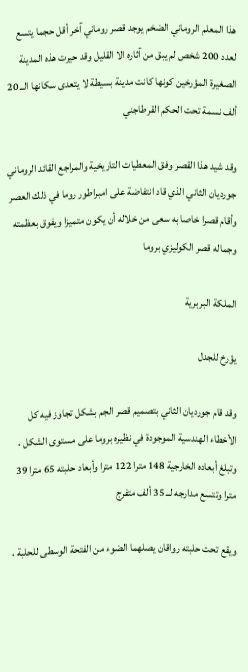هذا المعلم الروماني الضخم يوجد قصر روماني آخر أقل حجما يتسع لعدد 200 شخص لم يبق من آثاره الا القليل وقد حيرت هذه المدينة الصغيرة المؤرخين كونها كانت مدينة بسيطة لا يتعدى سكانها الــ 20 ألف نسمة تحت الحكم القرطاجني

وقد شيد هذا القصر وفق المعطيات التاريخية والمراجع القائد الروماني جورديان الثاني الذي قاد انتفاضة على امبراطور روما في ذلك العصر وأقام قصرا خاصا به سعى من خلاله أن يكون متميزا ويفوق بعظمته وجماله قصر الكوليزي بروما

الملكة البربرية

يؤرخ للجدل

وقد قام جورديان الثاني بتصميم قصر الجم بشكل تجاوز فيه كل الأخطاء الهندسية الموجودة في نظيره بروما على مستوى الشكل ، وتبلغ أبعاده الخارجية 148 مترا 122 مترا وأبعاد حلبته 65 مترا 39 مترا وتتسع مدارجه لــ 35 ألف متفرج

ويقع تحت حلبته رواقان يصلهما الضوء من الفتحة الوسطى للحلبة ،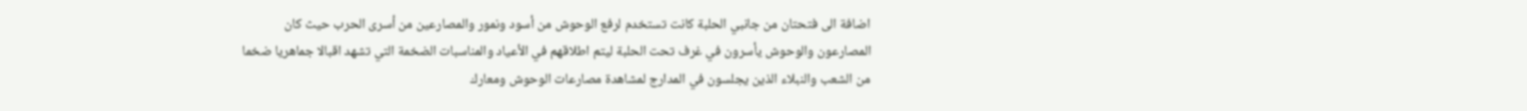اضافة الى فتحتان من جانبي الحلبة كانت تستخدم لرفع الوحوش من أسود ونمور والمصارعين من أسرى الحرب حيث كان المصارعون والوحوش يأسرون في غرف تحت الحلبة ليتم اطلاقهم في الأعياد والمناسبات الضخمة التي تشهد اقبالا جماهريا ضخما من الشعب والنبلاء الذين يجلسون في المدارج لمشاهدة مصارعات الوحوش ومعارك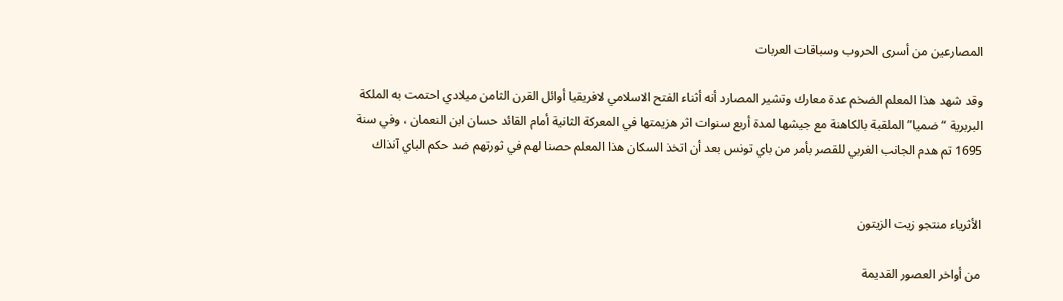المصارعين من أسرى الحروب وسباقات العربات

وقد شهد هذا المعلم الضخم عدة معارك وتشير المصارد أنه أثناء الفتح الاسلامي لافريقيا أوائل القرن الثامن ميلادي احتمت به الملكة البربرية “ضميا” الملقبة بالكاهنة مع جيشها لمدة أربع سنوات اثر هزيمتها في المعركة الثانية أمام القائد حسان ابن النعمان ، وفي سنة 1695 تم هدم الجانب الغربي للقصر بأمر من باي تونس بعد أن اتخذ السكان هذا المعلم حصنا لهم في ثورتهم ضد حكم الباي آنذاك


الأثرياء منتجو زيت الزيتون

من أواخر العصور القديمة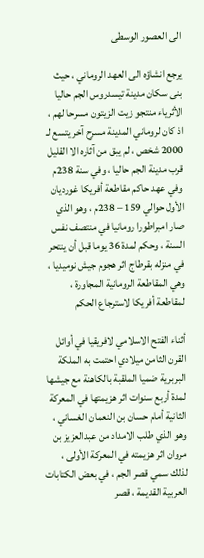الى العصور الوسطى

يرجع انشاؤه الى العهد الروماني ، حيث بنى سكان مدينة تيسدروس الجم حاليا الأثرياء منتجو زيت الزيتون مسرحا لهم ، اذ كان لروماني المدينة مسرح آخر يتسع لـ 2000 شخص ، لم يبق من آثاره الا القليل قرب مدينة الجم حاليا ، وفي سنة 238م وفي عهد حاكم مقاطعة أفريكا غورديان الأول حوالي 159 – 238م ، وهو الذي صار امبراطورا رومانيا في منتصف نفس السنة ، وحكم لمدة 36 يوما قبل أن ينتحر في منزله بقرطاج اثر هجوم جيش نوميديا ، وهي المقاطعة الرومانية المجاورة ، لمقاطعة أفريكا لاسترجاع الحكم

أثناء الفتح الاسلامي لافريقيا في أوائل القرن الثامن ميلادي احتمت به الملكة البربرية ضميا الملقبة بالكاهنة مع جيشها لمدة أربع سنوات اثر هزيمتها في المعركة الثانية أمام حسان بن النعمان الغساني ، وهو الذي طلب الامداد من عبدالعزيز بن مروان اثر هزيمته في المعركة الأولى ، لذلك سمي قصر الجم ، في بعض الكتابات العربية القديمة ، قصر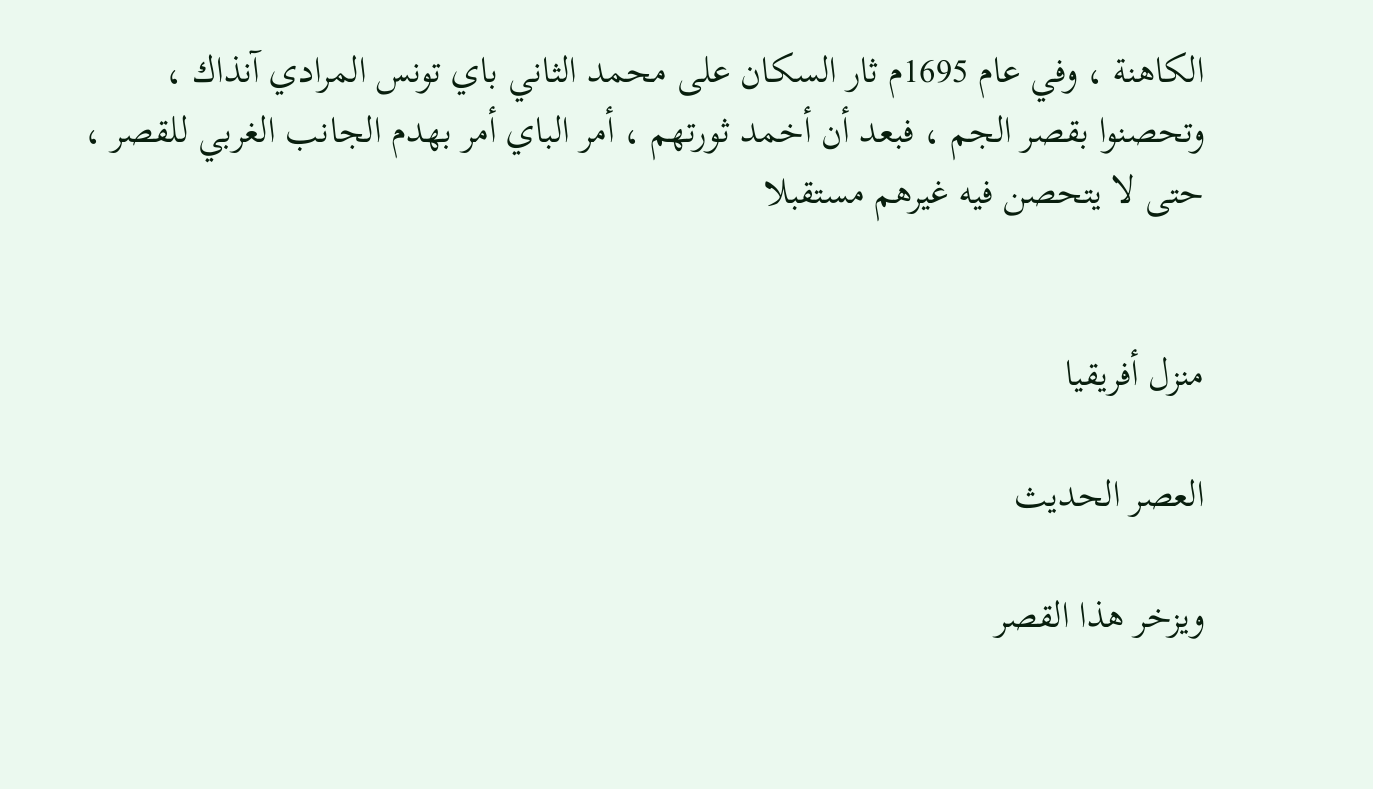الكاهنة ، وفي عام 1695م ثار السكان على محمد الثاني باي تونس المرادي آنذاك ، وتحصنوا بقصر الجم ، فبعد أن أخمد ثورتهم ، أمر الباي أمر بهدم الجانب الغربي للقصر ، حتى لا يتحصن فيه غيرهم مستقبلا


منزل أفريقيا

العصر الحديث

ويزخر هذا القصر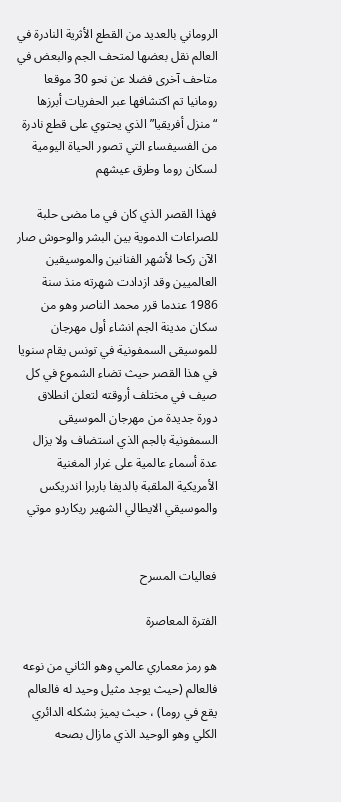الروماني بالعديد من القطع الأثرية النادرة في العالم نقل بعضها لمتحف الجم والبعض في متاحف آخرى فضلا عن نحو 30 موقعا رومانيا تم اكتشافها عبر الحفريات أبرزها “منزل أفريقيا” الذي يحتوي على قطع نادرة من الفسيفساء التي تصور الحياة اليومية لسكان روما وطرق عيشهم

فهذا القصر الذي كان في ما مضى حلبة للصراعات الدموية بين البشر والوحوش صار الآن ركحا لأشهر الفنانين والموسيقين العالميين وقد ازدادت شهرته منذ سنة 1986 عندما قرر محمد الناصر وهو من سكان مدينة الجم انشاء أول مهرجان للموسيقى السمفونية في تونس يقام سنويا في هذا القصر حيث تضاء الشموع في كل صيف في مختلف أروقته لتعلن انطلاق دورة جديدة من مهرجان الموسيقى السمفونية بالجم الذي استضاف ولا يزال عدة أسماء عالمية على غرار المغنية الأمريكية الملقبة بالديفا باربرا اندريكس والموسيقي الايطالي الشهير ريكاردو موتي


فعاليات المسرح

الفترة المعاصرة

هو رمز معماري عالمي وهو الثاني من نوعه فالعالم (حيث يوجد مثيل وحيد له فالعالم يقع في روما) ، حيث يميز بشكله الدائري الكلي وهو الوحيد الذي مازال بصحه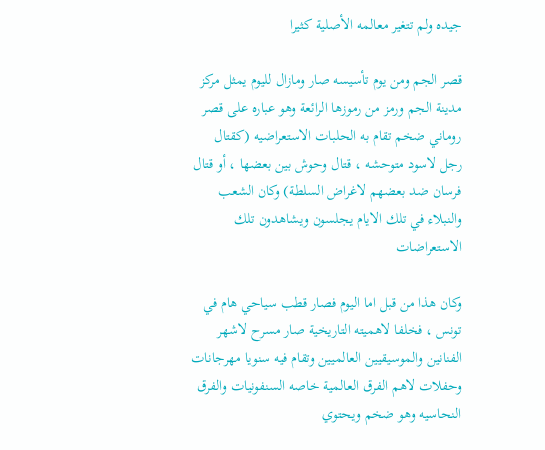جيده ولم تتغير معالمه الأصلية كثيرا

قصر الجم ومن يوم تأسيسه صار ومازال لليوم يمثل مركز مدينة الجم ورمز من رموزها الرائعة وهو عباره على قصر روماني ضخم تقام به الحلبات الاستعراضيه (كقتال رجل لاسود متوحشه ، قتال وحوش بين بعضها ، أو قتال فرسان ضد بعضهم لاغراض السلطة) وكان الشعب والنبلاء في تلك الايام يجلسون ويشاهدون تلك الاستعراضات

وكان هذا من قبل اما اليوم فصار قطب سياحي هام في تونس ، فخلفا لاهميته التاريخية صار مسرح لاشهر الفنانين والموسيقيين العالميين وتقام فيه سنويا مهرجانات وحفلات لاهم الفرق العالمية خاصه السنفونيات والفرق النحاسيه وهو ضخم ويحتوي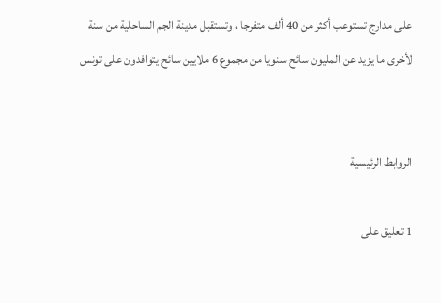على مدارج تستوعب أكثر من 40 ألف متفرجا ، وتستقبل مدينة الجم الساحلية من سنة لأخرى ما يزيد عن المليون سائح سنويا من مجموع 6 ملايين سائح يتوافدون على تونس


الروابط الرئيسية

1 تعليق على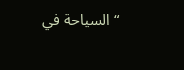“السياحة في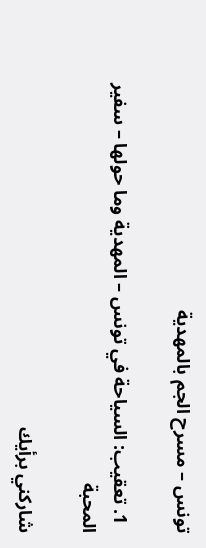تونس – مسرح الجم بالمهدية

  1. تعقيب: السياحة في تونس – المهدية وما حولها – سفير المحبة

شاركني برأيك